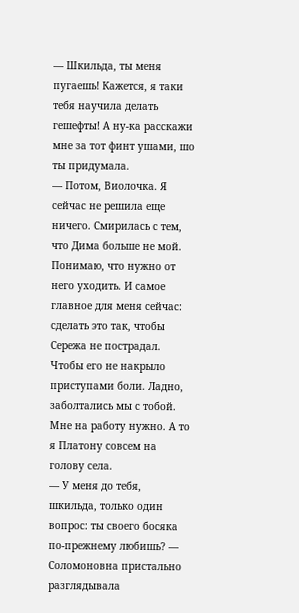— Шкильда, ты меня пугаешь! Кажется, я таки тебя научила делать гешефты! А ну-ка расскажи мне за тот финт ушами, шо ты придумала.
— Потом, Виолочка. Я сейчас не решила еще ничего. Смирилась с тем, что Дима больше не мой. Понимаю, что нужно от него уходить. И самое главное для меня сейчас: сделать это так, чтобы Сережа не пострадал. Чтобы его не накрыло приступами боли. Ладно, заболтались мы с тобой. Мне на работу нужно. А то я Платону совсем на голову села.
— У меня до тебя, шкильда, только один вопрос: ты своего босяка по-прежнему любишь? — Соломоновна пристально разглядывала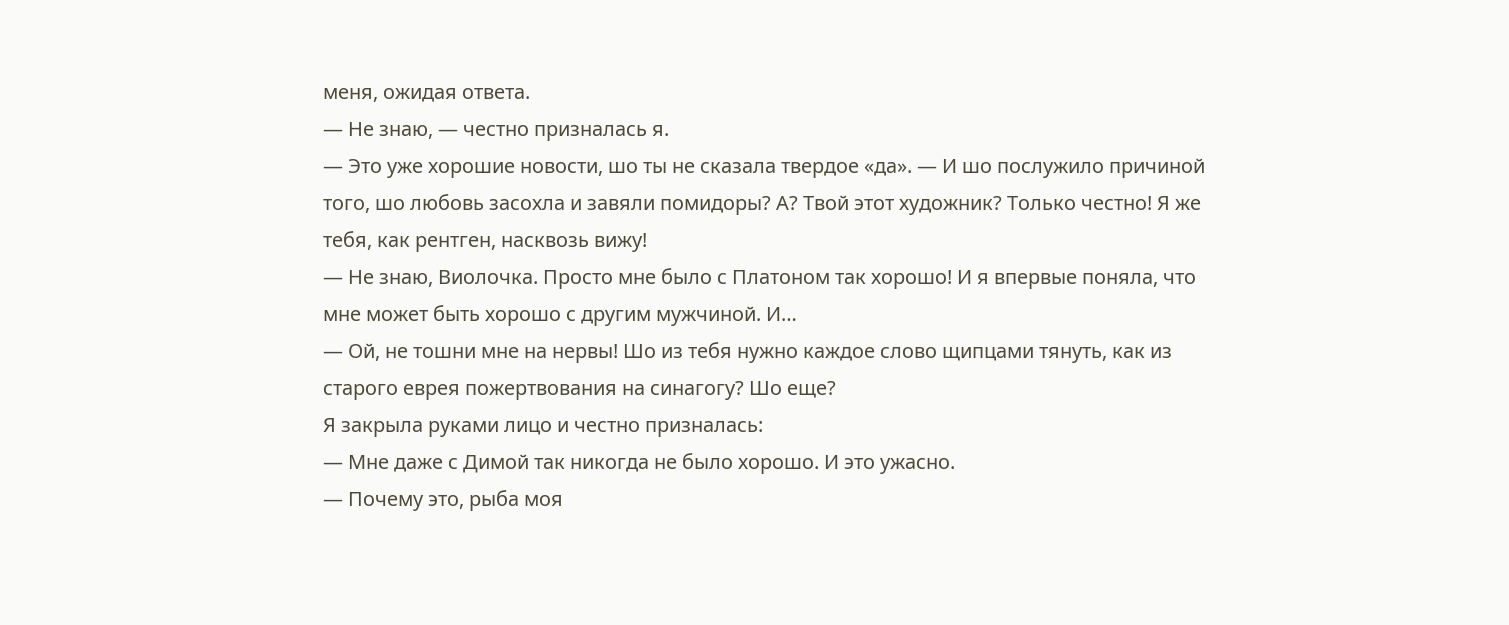меня, ожидая ответа.
— Не знаю, — честно призналась я.
— Это уже хорошие новости, шо ты не сказала твердое «да». — И шо послужило причиной того, шо любовь засохла и завяли помидоры? А? Твой этот художник? Только честно! Я же тебя, как рентген, насквозь вижу!
— Не знаю, Виолочка. Просто мне было с Платоном так хорошо! И я впервые поняла, что мне может быть хорошо с другим мужчиной. И…
— Ой, не тошни мне на нервы! Шо из тебя нужно каждое слово щипцами тянуть, как из старого еврея пожертвования на синагогу? Шо еще?
Я закрыла руками лицо и честно призналась:
— Мне даже с Димой так никогда не было хорошо. И это ужасно.
— Почему это, рыба моя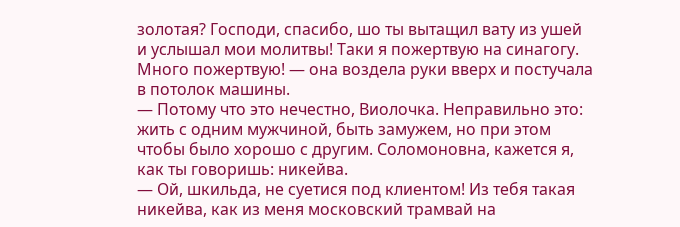золотая? Господи, спасибо, шо ты вытащил вату из ушей и услышал мои молитвы! Таки я пожертвую на синагогу. Много пожертвую! — она воздела руки вверх и постучала в потолок машины.
— Потому что это нечестно, Виолочка. Неправильно это: жить с одним мужчиной, быть замужем, но при этом чтобы было хорошо с другим. Соломоновна, кажется я, как ты говоришь: никейва.
— Ой, шкильда, не суетися под клиентом! Из тебя такая никейва, как из меня московский трамвай на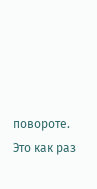повороте. Это как раз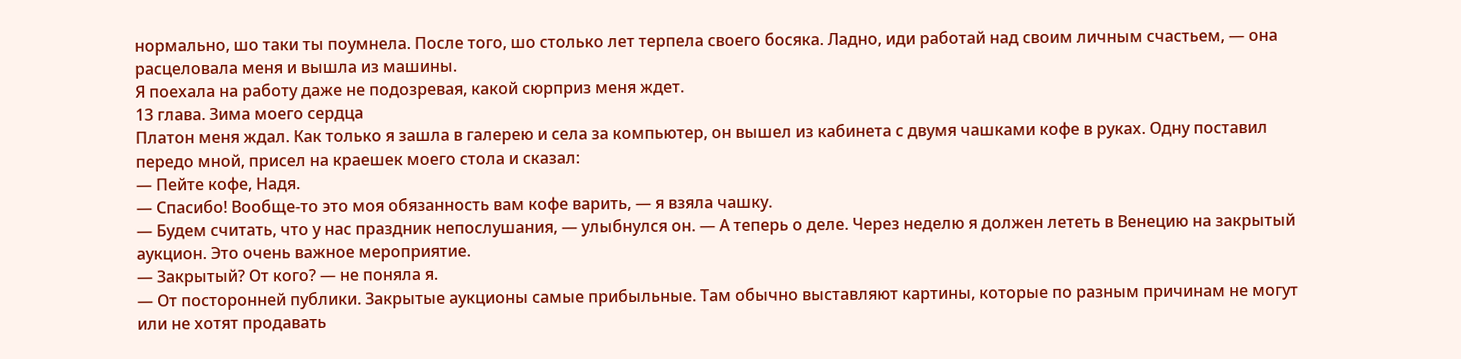нормально, шо таки ты поумнела. После того, шо столько лет терпела своего босяка. Ладно, иди работай над своим личным счастьем, — она расцеловала меня и вышла из машины.
Я поехала на работу даже не подозревая, какой сюрприз меня ждет.
13 глава. Зима моего сердца
Платон меня ждал. Как только я зашла в галерею и села за компьютер, он вышел из кабинета с двумя чашками кофе в руках. Одну поставил передо мной, присел на краешек моего стола и сказал:
— Пейте кофе, Надя.
— Спасибо! Вообще-то это моя обязанность вам кофе варить, — я взяла чашку.
— Будем считать, что у нас праздник непослушания, — улыбнулся он. — А теперь о деле. Через неделю я должен лететь в Венецию на закрытый аукцион. Это очень важное мероприятие.
— Закрытый? От кого? — не поняла я.
— От посторонней публики. Закрытые аукционы самые прибыльные. Там обычно выставляют картины, которые по разным причинам не могут или не хотят продавать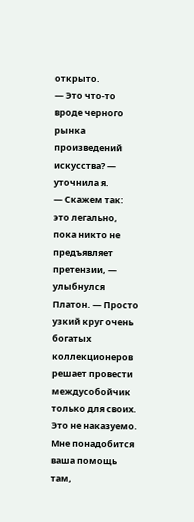открыто.
— Это что-то вроде черного рынка произведений искусства? — уточнила я.
— Скажем так: это легально, пока никто не предъявляет претензии, — улыбнулся Платон. — Просто узкий круг очень богатых коллекционеров решает провести междусобойчик только для своих. Это не наказуемо. Мне понадобится ваша помощь там,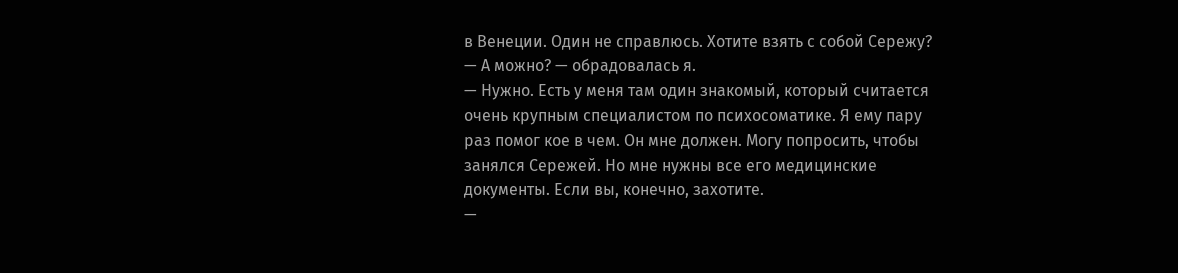в Венеции. Один не справлюсь. Хотите взять с собой Сережу?
— А можно? — обрадовалась я.
— Нужно. Есть у меня там один знакомый, который считается очень крупным специалистом по психосоматике. Я ему пару раз помог кое в чем. Он мне должен. Могу попросить, чтобы занялся Сережей. Но мне нужны все его медицинские документы. Если вы, конечно, захотите.
—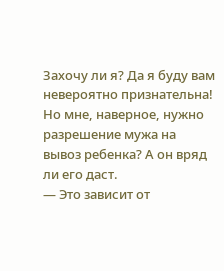Захочу ли я? Да я буду вам невероятно признательна! Но мне, наверное, нужно разрешение мужа на вывоз ребенка? А он вряд ли его даст.
— Это зависит от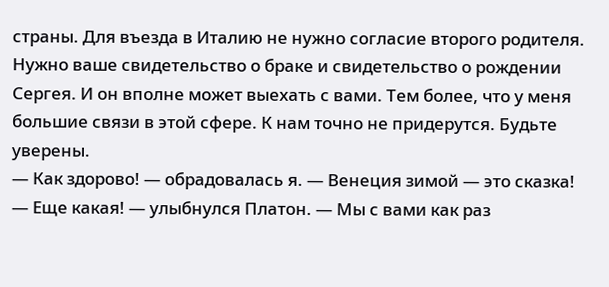страны. Для въезда в Италию не нужно согласие второго родителя. Нужно ваше свидетельство о браке и свидетельство о рождении Сергея. И он вполне может выехать с вами. Тем более, что у меня большие связи в этой сфере. К нам точно не придерутся. Будьте уверены.
— Как здорово! — обрадовалась я. — Венеция зимой — это сказка!
— Еще какая! — улыбнулся Платон. — Мы с вами как раз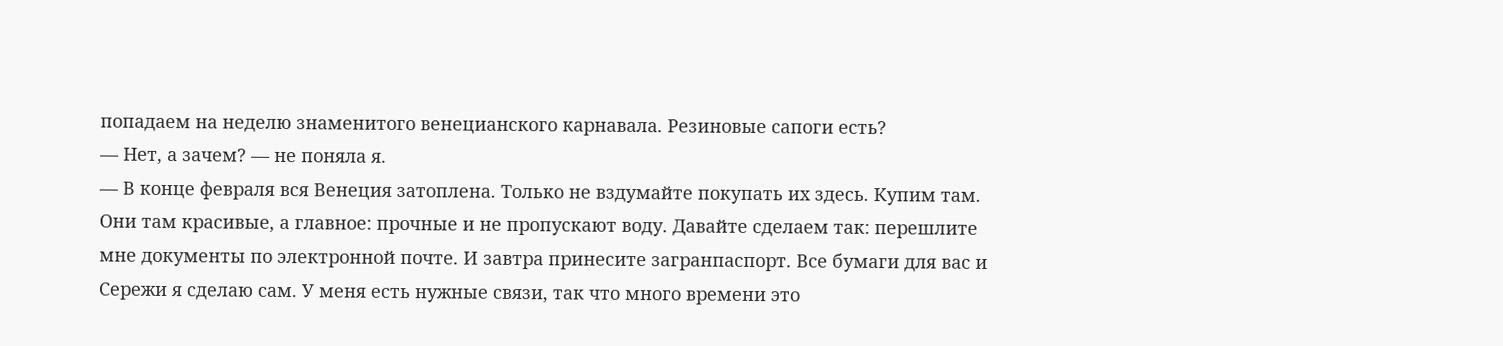попадаем на неделю знаменитого венецианского карнавала. Резиновые сапоги есть?
— Нет, а зачем? — не поняла я.
— В конце февраля вся Венеция затоплена. Только не вздумайте покупать их здесь. Купим там. Они там красивые, а главное: прочные и не пропускают воду. Давайте сделаем так: перешлите мне документы по электронной почте. И завтра принесите загранпаспорт. Все бумаги для вас и Сережи я сделаю сам. У меня есть нужные связи, так что много времени это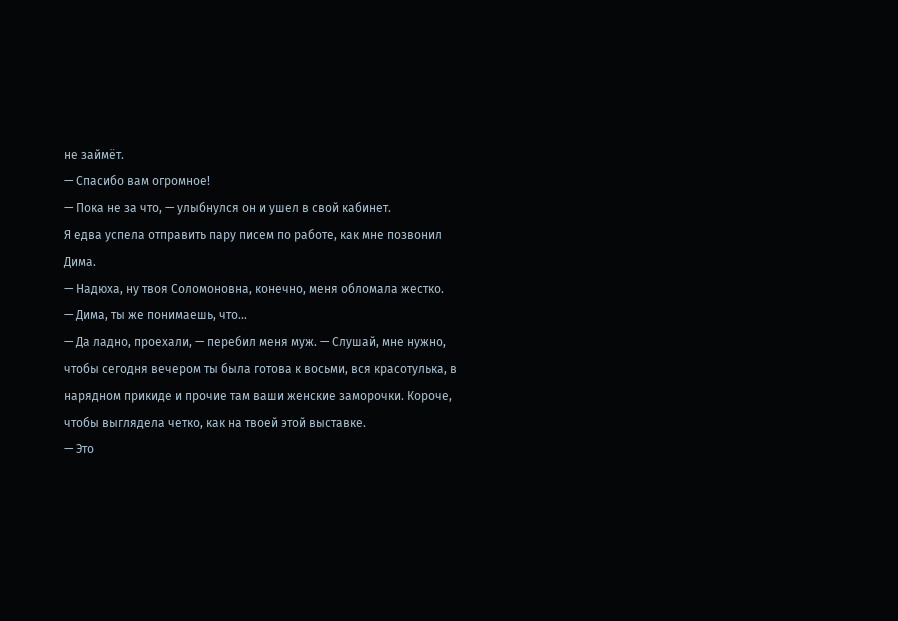не займёт.
— Спасибо вам огромное!
— Пока не за что, — улыбнулся он и ушел в свой кабинет.
Я едва успела отправить пару писем по работе, как мне позвонил Дима.
— Надюха, ну твоя Соломоновна, конечно, меня обломала жестко.
— Дима, ты же понимаешь, что…
— Да ладно, проехали, — перебил меня муж. — Слушай, мне нужно, чтобы сегодня вечером ты была готова к восьми, вся красотулька, в нарядном прикиде и прочие там ваши женские заморочки. Короче, чтобы выглядела четко, как на твоей этой выставке.
— Это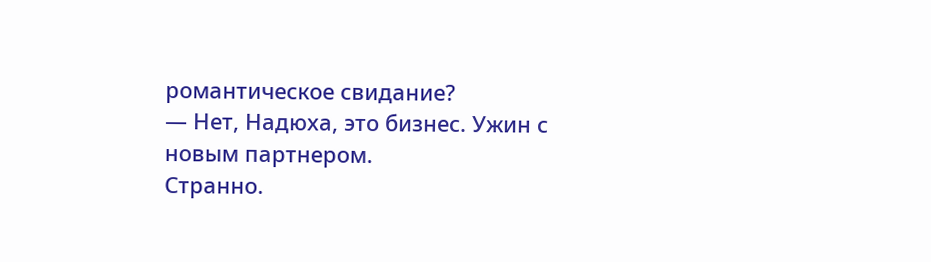романтическое свидание?
— Нет, Надюха, это бизнес. Ужин с новым партнером.
Странно.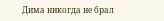Дима никогда не брал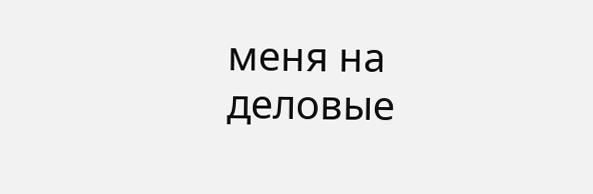меня на деловые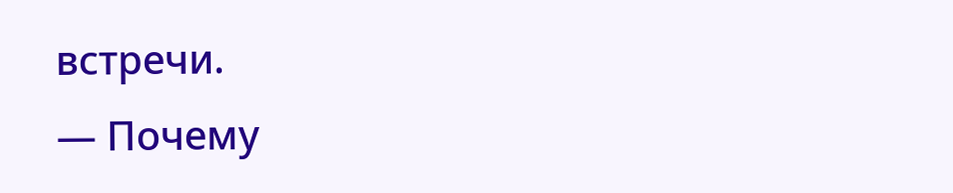встречи.
— Почему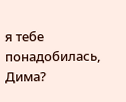я тебе понадобилась, Дима?